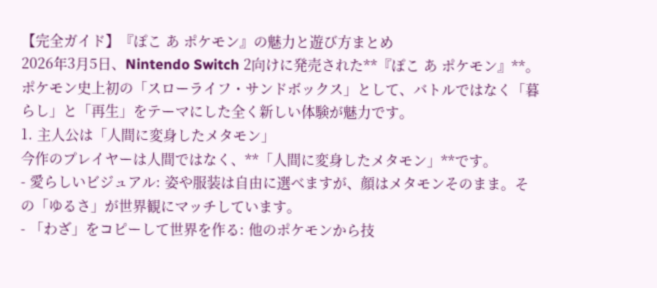【完全ガイド】『ぽこ あ ポケモン』の魅力と遊び方まとめ
2026年3月5日、Nintendo Switch 2向けに発売された**『ぽこ あ ポケモン』**。 ポケモン史上初の「スローライフ・サンドボックス」として、バトルではなく「暮らし」と「再生」をテーマにした全く新しい体験が魅力です。
1. 主人公は「人間に変身したメタモン」
今作のプレイヤーは人間ではなく、**「人間に変身したメタモン」**です。
- 愛らしいビジュアル: 姿や服装は自由に選べますが、顔はメタモンそのまま。その「ゆるさ」が世界観にマッチしています。
- 「わざ」をコピーして世界を作る: 他のポケモンから技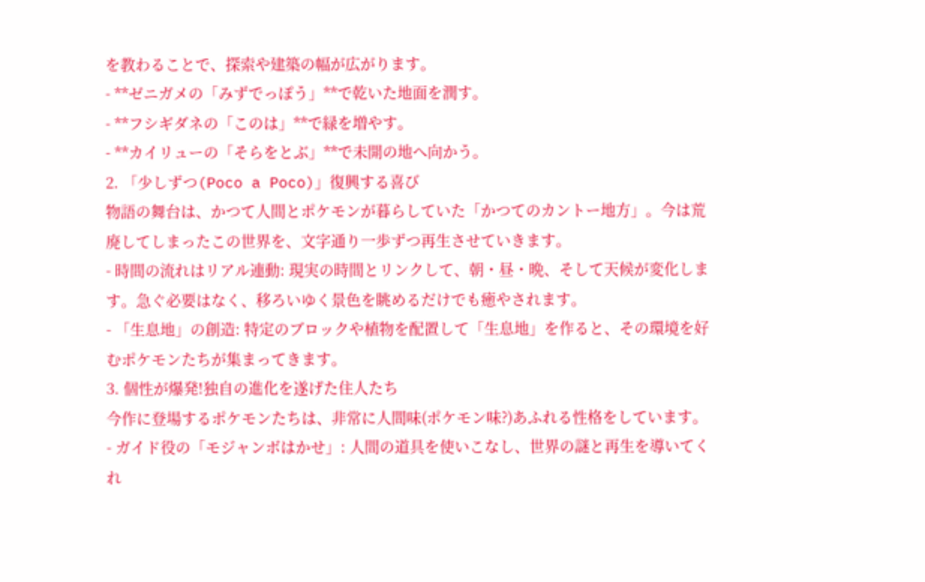を教わることで、探索や建築の幅が広がります。
- **ゼニガメの「みずでっぽう」**で乾いた地面を潤す。
- **フシギダネの「このは」**で緑を増やす。
- **カイリューの「そらをとぶ」**で未開の地へ向かう。
2. 「少しずつ(Poco a Poco)」復興する喜び
物語の舞台は、かつて人間とポケモンが暮らしていた「かつてのカントー地方」。今は荒廃してしまったこの世界を、文字通り一歩ずつ再生させていきます。
- 時間の流れはリアル連動: 現実の時間とリンクして、朝・昼・晩、そして天候が変化します。急ぐ必要はなく、移ろいゆく景色を眺めるだけでも癒やされます。
- 「生息地」の創造: 特定のブロックや植物を配置して「生息地」を作ると、その環境を好むポケモンたちが集まってきます。
3. 個性が爆発!独自の進化を遂げた住人たち
今作に登場するポケモンたちは、非常に人間味(ポケモン味?)あふれる性格をしています。
- ガイド役の「モジャンボはかせ」: 人間の道具を使いこなし、世界の謎と再生を導いてくれ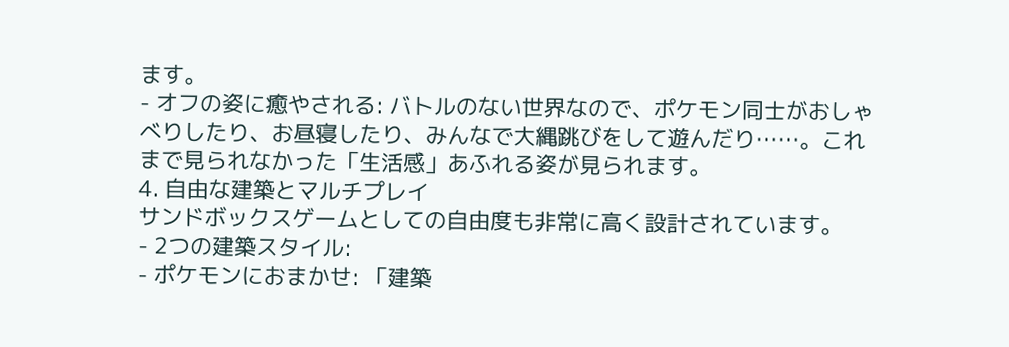ます。
- オフの姿に癒やされる: バトルのない世界なので、ポケモン同士がおしゃべりしたり、お昼寝したり、みんなで大縄跳びをして遊んだり……。これまで見られなかった「生活感」あふれる姿が見られます。
4. 自由な建築とマルチプレイ
サンドボックスゲームとしての自由度も非常に高く設計されています。
- 2つの建築スタイル:
- ポケモンにおまかせ: 「建築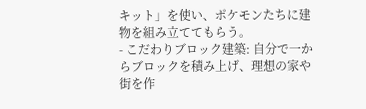キット」を使い、ポケモンたちに建物を組み立ててもらう。
- こだわりブロック建築: 自分で一からブロックを積み上げ、理想の家や街を作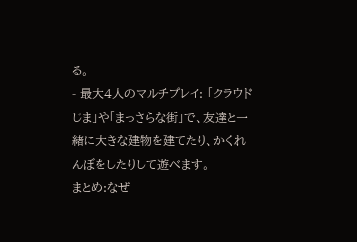る。
- 最大4人のマルチプレイ: 「クラウドじま」や「まっさらな街」で、友達と一緒に大きな建物を建てたり、かくれんぼをしたりして遊べます。
まとめ:なぜ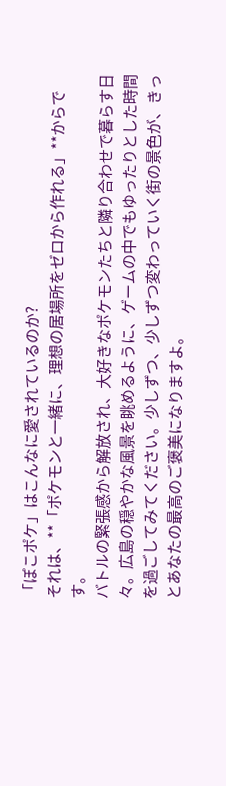「ぽこポケ」はこんなに愛されているのか?
それは、**「ポケモンと一緒に、理想の居場所をゼロから作れる」**からです。
バトルの緊張感から解放され、大好きなポケモンたちと隣り合わせで暮らす日々。広島の穏やかな風景を眺めるように、ゲームの中でもゆったりとした時間を過ごしてみてください。少しずつ、少しずつ変わっていく街の景色が、きっとあなたの最高のご褒美になりますよ。